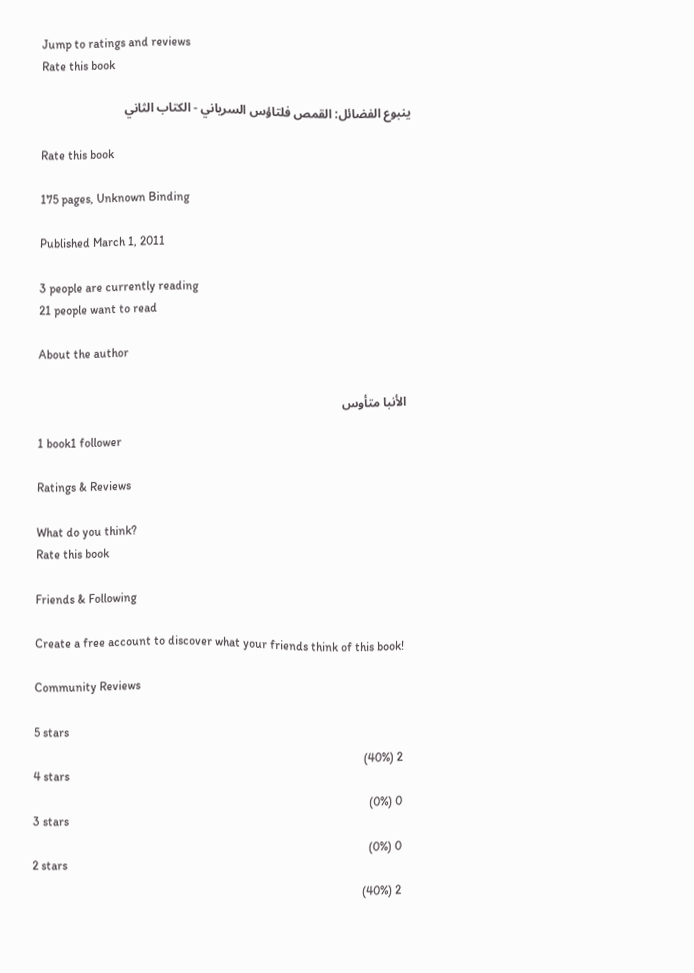Jump to ratings and reviews
Rate this book

ينبوع الفضائل: القمص فلتاؤس السرياني - الكتاب الثاني

Rate this book

175 pages, Unknown Binding

Published March 1, 2011

3 people are currently reading
21 people want to read

About the author

الأنبا متأوس

1 book1 follower

Ratings & Reviews

What do you think?
Rate this book

Friends & Following

Create a free account to discover what your friends think of this book!

Community Reviews

5 stars
2 (40%)
4 stars
0 (0%)
3 stars
0 (0%)
2 stars
2 (40%)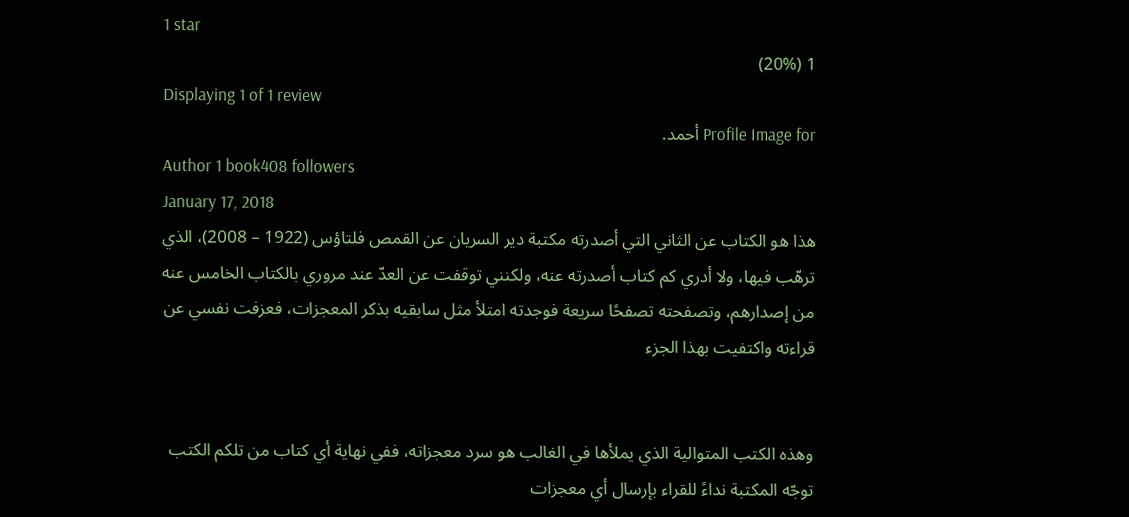1 star
1 (20%)
Displaying 1 of 1 review
Profile Image for أحمد.
Author 1 book408 followers
January 17, 2018
هذا هو الكتاب عن الثاني التي أصدرته مكتبة دير السريان عن القمص فلتاؤس (1922 – 2008)، الذي ترهّب فيها، ولا أدري كم كتاب أصدرته عنه، ولكنني توقفت عن العدّ عند مروري بالكتاب الخامس عنه من إصدارهم، وتصفحته تصفحًا سريعة فوجدته امتلأ مثل سابقيه بذكر المعجزات، فعزفت نفسي عن قراءته واكتفيت بهذا الجزء


وهذه الكتب المتوالية الذي يملأها في الغالب هو سرد معجزاته، ففي نهاية أي كتاب من تلكم الكتب توجّه المكتبة نداءً للقراء بإرسال أي معجزات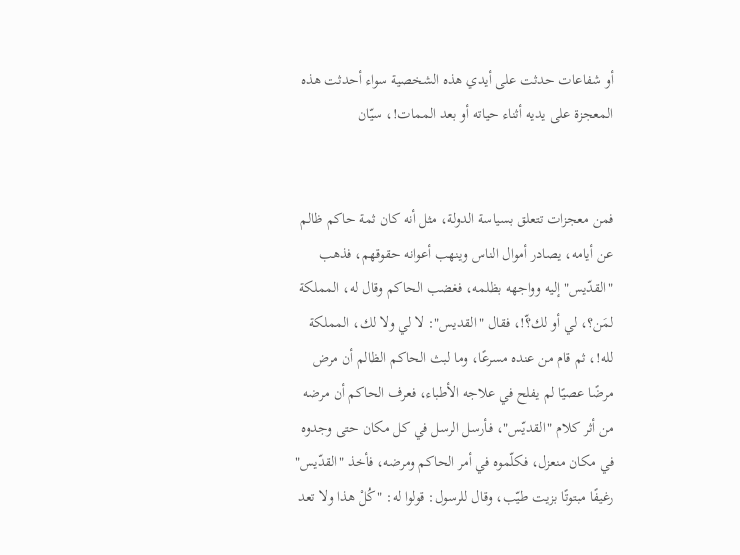أو شفاعات حدثت على أيدي هذه الشخصية سواء أحدثت هذه المعجزة على يديه أثناء حياته أو بعد الممات!، سيّان


فمن معجزات تتعلق بسياسة الدولة، مثل أنه كان ثمة حاكم ظالم عن أيامه، يصادر أموال الناس وينهب أعوانه حقوقهم، فذهب "القدّيس" إليه وواجهه بظلمه، فغضب الحاكم وقال له، المملكة لمَن؟، لي أو لك؟ّ!، فقال "القديس": لا لي ولا لك، المملكة لله!، ثم قام من عنده مسرعًا، وما لبث الحاكم الظالم أن مرض مرضًا عصيًا لم يفلح في علاجه الأطباء، فعرف الحاكم أن مرضه من أثر كلام "القديّس"، فـأرسل الرسل في كل مكان حتى وجدوه في مكان منعزل، فكلّموه في أمر الحاكم ومرضه، فأخذ "القدّيس" رغيفًا مبتوتًا بزيت طيّب، وقال للرسول: قولوا له: "كُلْ هذا ولا تعد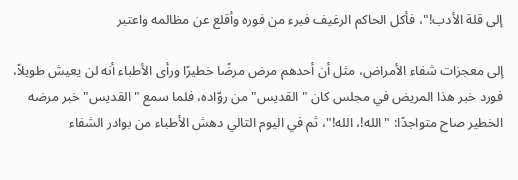إلى قلة الأدب!"، فأكل الحاكم الرغيف فبرء من فوره وأقلع عن مظالمه واعتبر

إلى معجزات شفاء الأمراض، مثل أن أحدهم مرض مرضًا خطيرًا ورأى الأطباء أنه لن يعيش طويلاً، فورد خبر هذا المريض في مجلس كان "القديس" من روّاده، فلما سمع "القديس" خبر مرضه الخطير صاح متواجدًا: "الله!، الله!"، ثم في اليوم التالي دهش الأطباء من بوادر الشفاء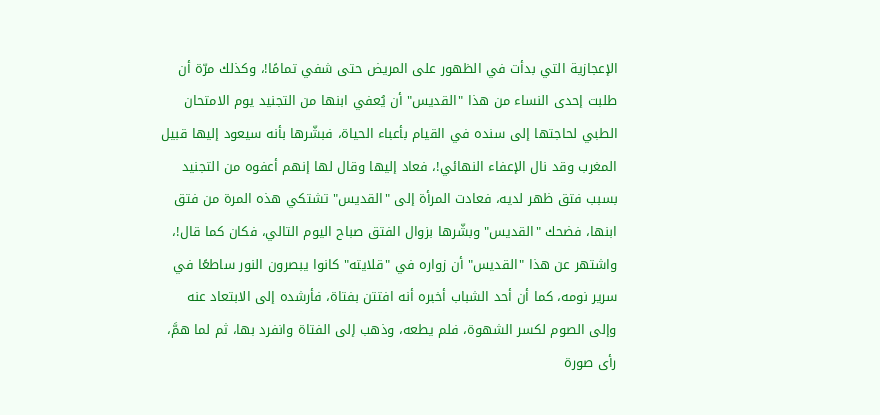الإعجازية التي بدأت في الظهور على المريض حتى شفي تمامًا!، وكذلك مرّة أن طلبت إحدى النساء من هذا "القديس" أن يُعفي ابنها من التجنيد يوم الامتحان الطبي لحاجتها إلى سنده في القيام بأعباء الحياة، فبشّرها بأنه سيعود إليها قبيل المغرب وقد نال الإعفاء النهائي!، فعاد إليها وقال لها إنهم أعفوه من التجنيد بسبب فتق ظهر لديه، فعادت المرأة إلى "القديس" تشتكي هذه المرة من فتق ابنها، فضحك "القديس" وبشّرها بزوال الفتق صباح اليوم التالي، فكان كما قال!، واشتهر عن هذا "القديس" أن زواره في "قلايته" كانوا يبصرون النور ساطعًا في سرير نومه، كما أن أحد الشباب أخبره أنه افتتن بفتاة، فأرشده إلى الابتعاد عنه وإلى الصوم لكسر الشهوة، فلم يطعه، وذهب إلى الفتاة وانفرد بها، ثم لما همَّ، رأى صورة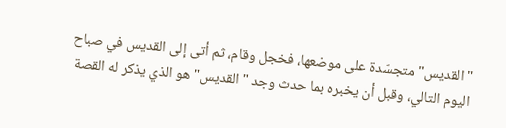"القديس" متجسّدة على موضعها، فخجل وقام، ثم أتى إلى القديس في صباح اليوم التالي، وقبل أن يخبره بما حدث وجد "القديس" هو الذي يذكر له القصة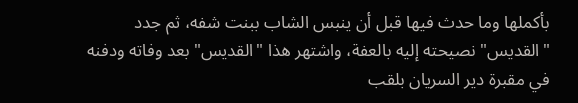بأكملها وما حدث فيها قبل أن ينبس الشاب ببنت شفه، ثم جدد "القديس" نصيحته إليه بالعفة، واشتهر هذا "القديس" بعد وفاته ودفنه في مقبرة دير السريان بلقب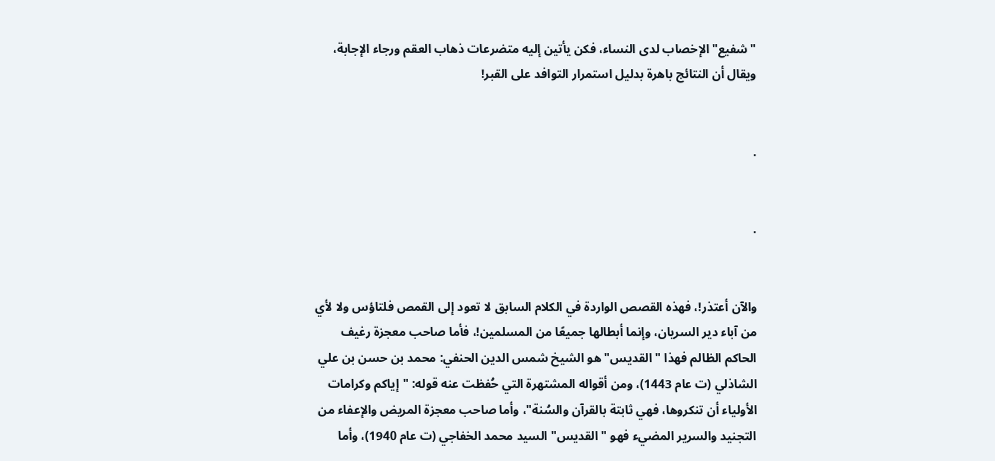"شفيع" الإخصاب لدى النساء، فكن يأتين إليه متضرعات ذهاب العقم ورجاء الإجابة، ويقال أن النتائج باهرة بدليل استمرار التوافد على القبر!


.


.


والآن أعتذر!، فهذه القصص الواردة في الكلام السابق لا تعود إلى القمص فلتاؤس ولا لأي من آباء دير السريان، وإنما أبطالها جميعًا من المسلمين!، فأما صاحب معجزة رغيف الحاكم الظالم فهذا "القديس" هو الشيخ شمس الدين الحنفي: محمد بن حسن بن علي الشاذلي (ت عام 1443)، ومن أقواله المشتهرة التي حُفظت عنه قوله: "إياكم وكرامات الأولياء أن تنكروها، فهي ثابتة بالقرآن والسُنة"، وأما صاحب معجزة المريض والإعفاء من التجنيد والسرير المضيء فهو "القديس" السيد محمد الخفاجي (ت عام 1940)، وأما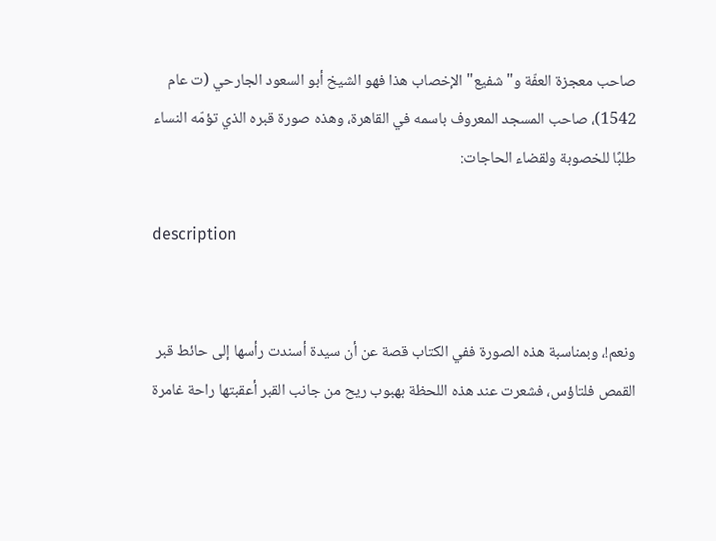صاحب معجزة العفّة و"شفيع" الإخصاب هذا فهو الشيخ أبو السعود الجارحي (ت عام 1542)، صاحب المسجد المعروف باسمه في القاهرة، وهذه صورة قبره الذي تؤمّه النساء طلبًا للخصوبة ولقضاء الحاجات:

description


ونعم!، وبمناسبة هذه الصورة ففي الكتاب قصة عن أن سيدة أسندت رأسها إلى حائط قبر القمص فلتاؤس، فشعرت عند هذه اللحظة بهبوب ريح من جانب القبر أعقبتها راحة غامرة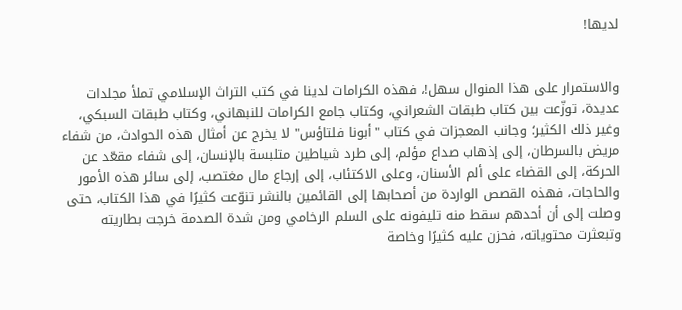لديها!


والاستمرار على هذا المنوال سهل!، فهذه الكرامات لدينا في كتب التراث الإسلامي تملأ مجلدات عديدة، توزّعت بين كتاب طبقات الشعراني، وكتاب جامع الكرامات للنبهاني، وكتاب طبقات السبكي، وغير ذلك الكثير؛ وجانب المعجزات في كتاب "أبونا فلتاؤس" لا يخرج عن أمثال هذه الحوادث، من شفاء مريض بالسرطان، إلى إذهاب صداع مؤلم، إلى طرد شياطين متلبسة بالإنسان، إلى شفاء مقعّد عن الحركة، إلى القضاء على ألم الأسنان، وعلى الاكتئاب، إلى إرجاع مال مغتصب، إلى سائر هذه الأمور والحاجات، فهذه القصص الواردة من أصحابها إلى القائمين بالنشر تنوّعت كثيرًا في هذا الكتاب، حتى وصلت إلى أن أحدهم سقط منه تليفونه على السلم الرخامي ومن شدة الصدمة خرجت بطاريته وتبعثرت محتوياته، فحزن عليه كثيرًا وخاصة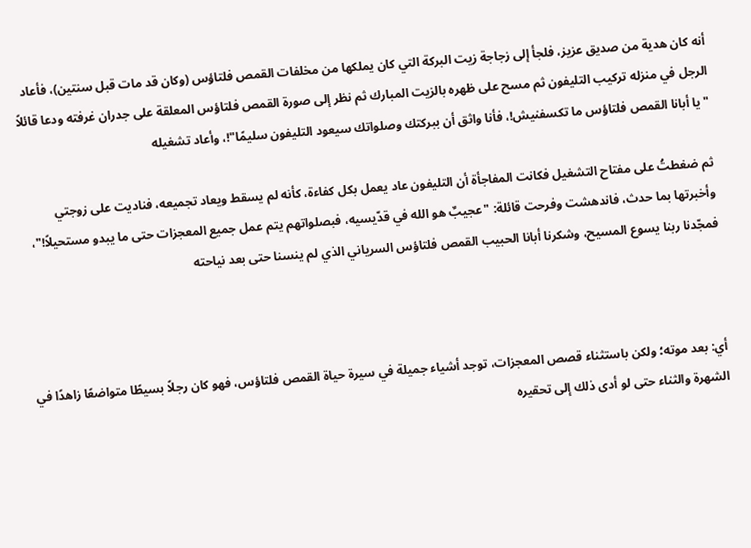أنه كان هدية من صديق عزيز، فلجأ إلى زجاجة زيت البركة التي كان يملكها من مخلفات القمص فلتاؤس (وكان قد مات قبل سنتين)، فأعاد الرجل في منزله تركيب التليفون ثم مسح على ظهره بالزيت المبارك ثم نظر إلى صورة القمص فلتاؤس المعلقة على جدران غرفته ودعا قائلاً "يا أبانا القمص فلتاؤس ما تكسفنيش!، فأنا واثق أن ببركتك وصلواتك سيعود التليفون سليمًا"!، وأعاد تشغيله

ثم ضغطتُ على مفتاح التشغيل فكانت المفاجأة أن التليفون عاد يعمل بكل كفاءة، كأنه لم يسقط ويعاد تجميعه، فناديت على زوجتي وأخبرتها بما حدث، فاندهشت وفرحت قائلة: "عجيبٌ هو الله في قدّيسيه، فبصلواتهم يتم عمل جميع المعجزات حتى ما يبدو مستحيلاً!"، فمجّدنا ربنا يسوع المسيح، وشكرنا أبانا الحبيب القمص فلتاؤس السرياني الذي لم ينسنا حتى بعد نياحته



أي: بعد موته؛ ولكن باستثناء قصص المعجزات، توجد أشياء جميلة في سيرة حياة القمص فلتاؤس، فهو كان رجلاً بسيطًا متواضعًا زاهدًا في الشهرة والثناء حتى لو أدى ذلك إلى تحقيره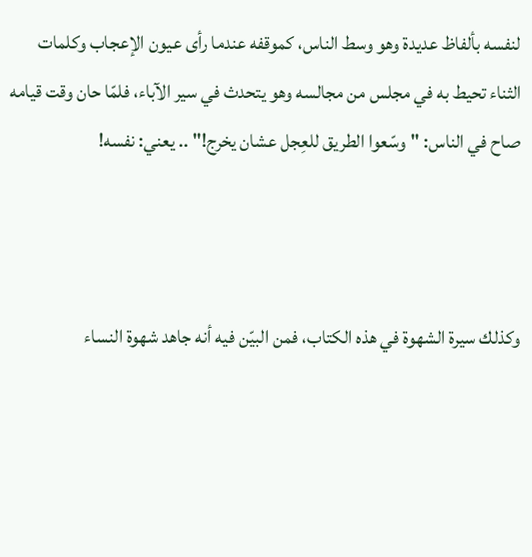لنفسه بألفاظ عديدة وهو وسط الناس، كموقفه عندما رأى عيون الإعجاب وكلمات الثناء تحيط به في مجلس من مجالسه وهو يتحدث في سير الآباء، فلمّا حان وقت قيامه صاح في الناس: "وسّعوا الطريق للعِجل عشان يخرج!" .. يعني: نفسه!



وكذلك سيرة الشهوة في هذه الكتاب، فمن البيّن فيه أنه جاهد شهوة النساء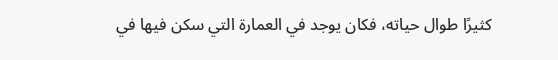كثيرًا طوال حياته، فكان يوجد في العمارة التي سكن فيها في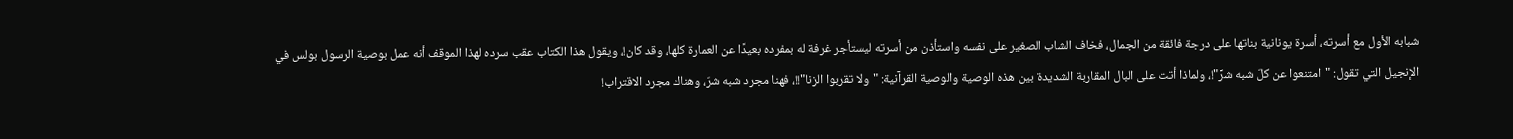شبابه الأول مع أسرته، أسرة يونانية بناتها على درجة فائقة من الجمال، فخاف الشاب الصغير على نفسه واستأذن من أسرته ليستأجر غرفة له بمفرده بعيدًا عن العمارة كلها، وقد كان!، ويقول هذا الكتاب عقب سرده لهذا الموقف أنه عمل بوصية الرسول بولس في الإنجيل التي تقول: "امتنعوا عن كلّ شبه شرِّ"!، ولماذا أتت على البال المقاربة الشديدة بين هذه الوصية والوصية القرآنية: "ولا تقربوا الزنا"!!، فهنا مجرد شبه شرّ، وهناك مجرد الاقتراب!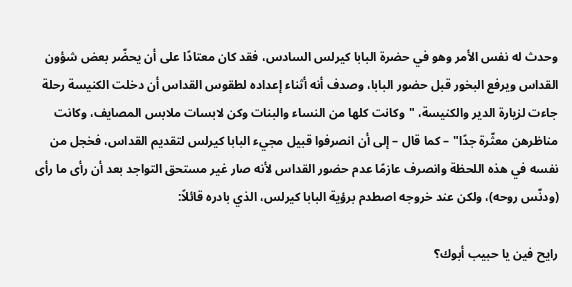وحدث له نفس الأمر وهو في حضرة البابا كيرلس السادس، فقد كان معتادًا على أن يحضّر بعض شؤون القداس ويرفع البخور قبل حضور البابا، وصدف أنه أثناء إعداده لطقوس القداس أن دخلت الكنيسة رحلة جاءت لزيارة الدير والكنيسة، "وكانت كلها من النساء والبنات وكن لابسات ملابس المصايف، وكانت مناظرهن معثّرة جدًا" – كما قال – إلى أن انصرفوا قبيل مجيء البابا كيرلس لتقديم القداس، فخجل من نفسه في هذه اللحظة وانصرف عازمًا عدم حضور القداس لأنه صار غير مستحق التواجد بعد أن رأى ما رأى (ودنّس روحه)، ولكن عند خروجه اصطدم برؤية البابا كيرلس، الذي بادره قائلاً:

رايح فين يا حبيب أبوك؟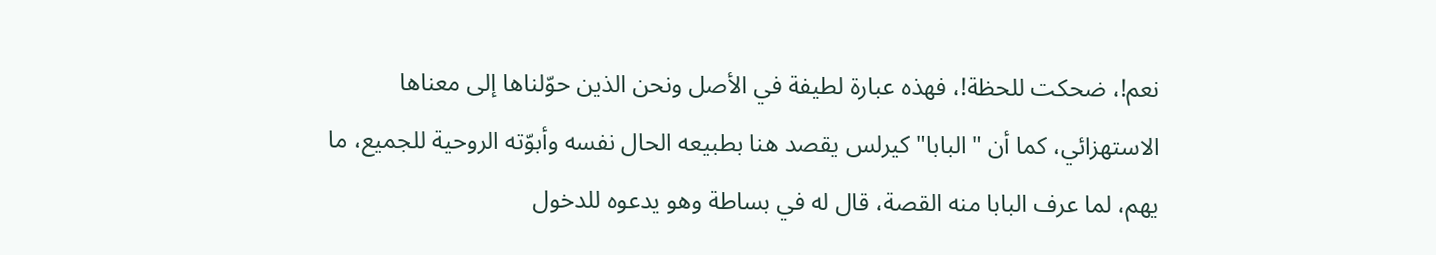نعم!، ضحكت للحظة!، فهذه عبارة لطيفة في الأصل ونحن الذين حوّلناها إلى معناها الاستهزائي، كما أن "البابا" كيرلس يقصد هنا بطبيعه الحال نفسه وأبوّته الروحية للجميع، ما يهم، لما عرف البابا منه القصة، قال له في بساطة وهو يدعوه للدخول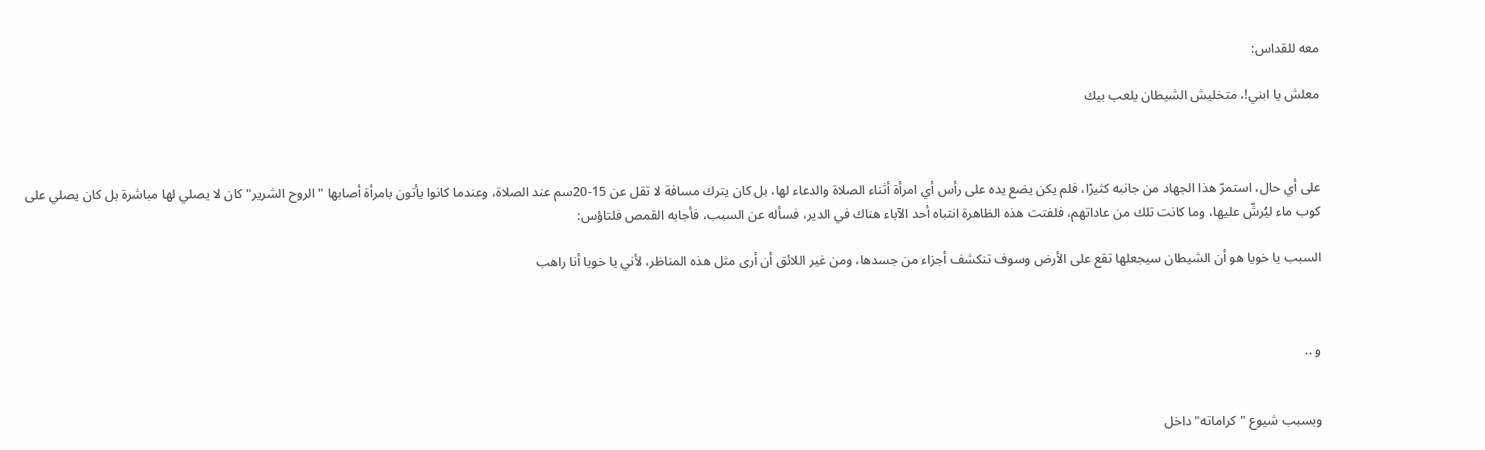معه للقداس:

معلش يا ابني!، متخليش الشيطان يلعب بيك



على أي حال، استمرّ هذا الجهاد من جانبه كثيرًا، فلم يكن يضع يده على رأس أي امرأة أثناء الصلاة والدعاء لها، بل كان يترك مسافة لا تقل عن 15-20سم عند الصلاة، وعندما كانوا يأتون بامرأة أصابها "الروح الشرير" كان لا يصلي لها مباشرة بل كان يصلي على كوب ماء ليُرشّ عليها، وما كانت تلك من عاداتهم، فلفتت هذه الظاهرة انتباه أحد الآباء هناك في الدير، فسأله عن السبب، فأجابه القمص فلتاؤس:

السبب يا خويا هو أن الشيطان سيجعلها تقع على الأرض وسوف تنكشف أجزاء من جسدها، ومن غير اللائق أن أرى مثل هذه المناظر، لأني يا خويا أنا راهب



و ..


وبسبب شيوع "كراماته" داخل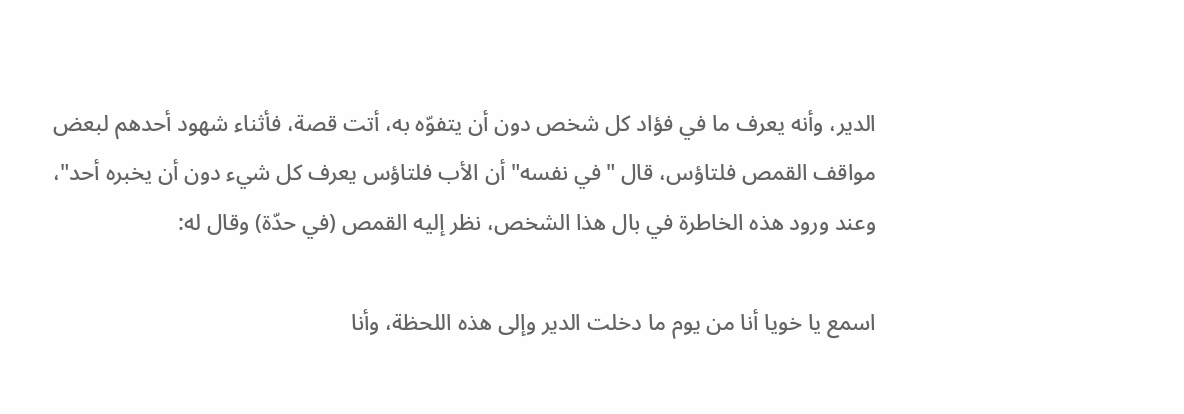الدير، وأنه يعرف ما في فؤاد كل شخص دون أن يتفوّه به، أتت قصة، فأثناء شهود أحدهم لبعض مواقف القمص فلتاؤس، قال "في نفسه" أن الأب فلتاؤس يعرف كل شيء دون أن يخبره أحد"، وعند ورود هذه الخاطرة في بال هذا الشخص، نظر إليه القمص (في حدّة) وقال له:

اسمع يا خويا أنا من يوم ما دخلت الدير وإلى هذه اللحظة، وأنا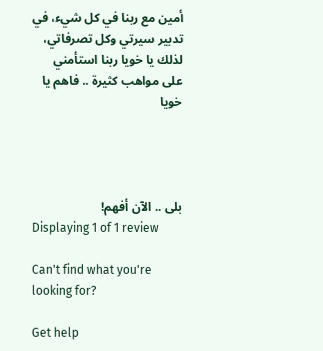أمين مع ربنا في كل شيء، في تدبير سيرتي وكل تصرفاتي، لذلك يا خويا ربنا استأمني على مواهب كثيرة .. فاهم يا خويا




بلى .. الآن أفهم!
Displaying 1 of 1 review

Can't find what you're looking for?

Get help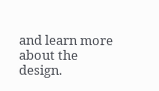and learn more about the design.